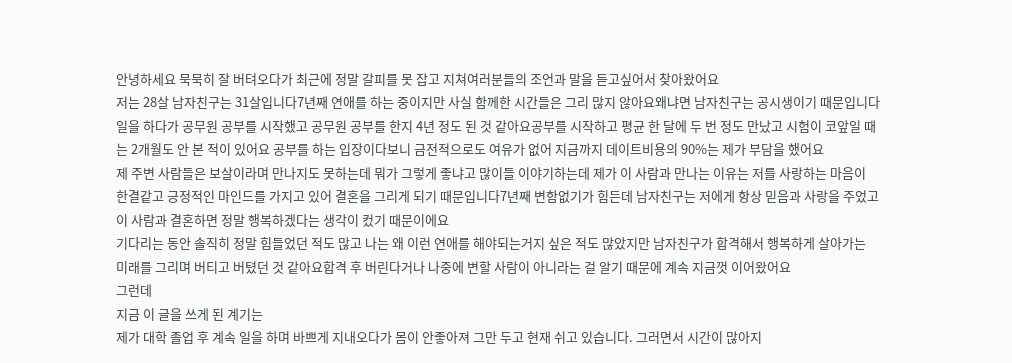안녕하세요 묵묵히 잘 버텨오다가 최근에 정말 갈피를 못 잡고 지쳐여러분들의 조언과 말을 듣고싶어서 찾아왔어요
저는 28살 남자친구는 31살입니다7년째 연애를 하는 중이지만 사실 함께한 시간들은 그리 많지 않아요왜냐면 남자친구는 공시생이기 때문입니다
일을 하다가 공무원 공부를 시작했고 공무원 공부를 한지 4년 정도 된 것 같아요공부를 시작하고 평균 한 달에 두 번 정도 만났고 시험이 코앞일 때는 2개월도 안 본 적이 있어요 공부를 하는 입장이다보니 금전적으로도 여유가 없어 지금까지 데이트비용의 90%는 제가 부담을 했어요
제 주변 사람들은 보살이라며 만나지도 못하는데 뭐가 그렇게 좋냐고 많이들 이야기하는데 제가 이 사람과 만나는 이유는 저를 사랑하는 마음이 한결같고 긍정적인 마인드를 가지고 있어 결혼을 그리게 되기 때문입니다7년째 변함없기가 힘든데 남자친구는 저에게 항상 믿음과 사랑을 주었고 이 사람과 결혼하면 정말 행복하겠다는 생각이 컸기 때문이에요
기다리는 동안 솔직히 정말 힘들었던 적도 많고 나는 왜 이런 연애를 해야되는거지 싶은 적도 많았지만 남자친구가 합격해서 행복하게 살아가는 미래를 그리며 버티고 버텼던 것 같아요합격 후 버린다거나 나중에 변할 사람이 아니라는 걸 알기 때문에 계속 지금껏 이어왔어요
그런데
지금 이 글을 쓰게 된 계기는
제가 대학 졸업 후 계속 일을 하며 바쁘게 지내오다가 몸이 안좋아져 그만 두고 현재 쉬고 있습니다. 그러면서 시간이 많아지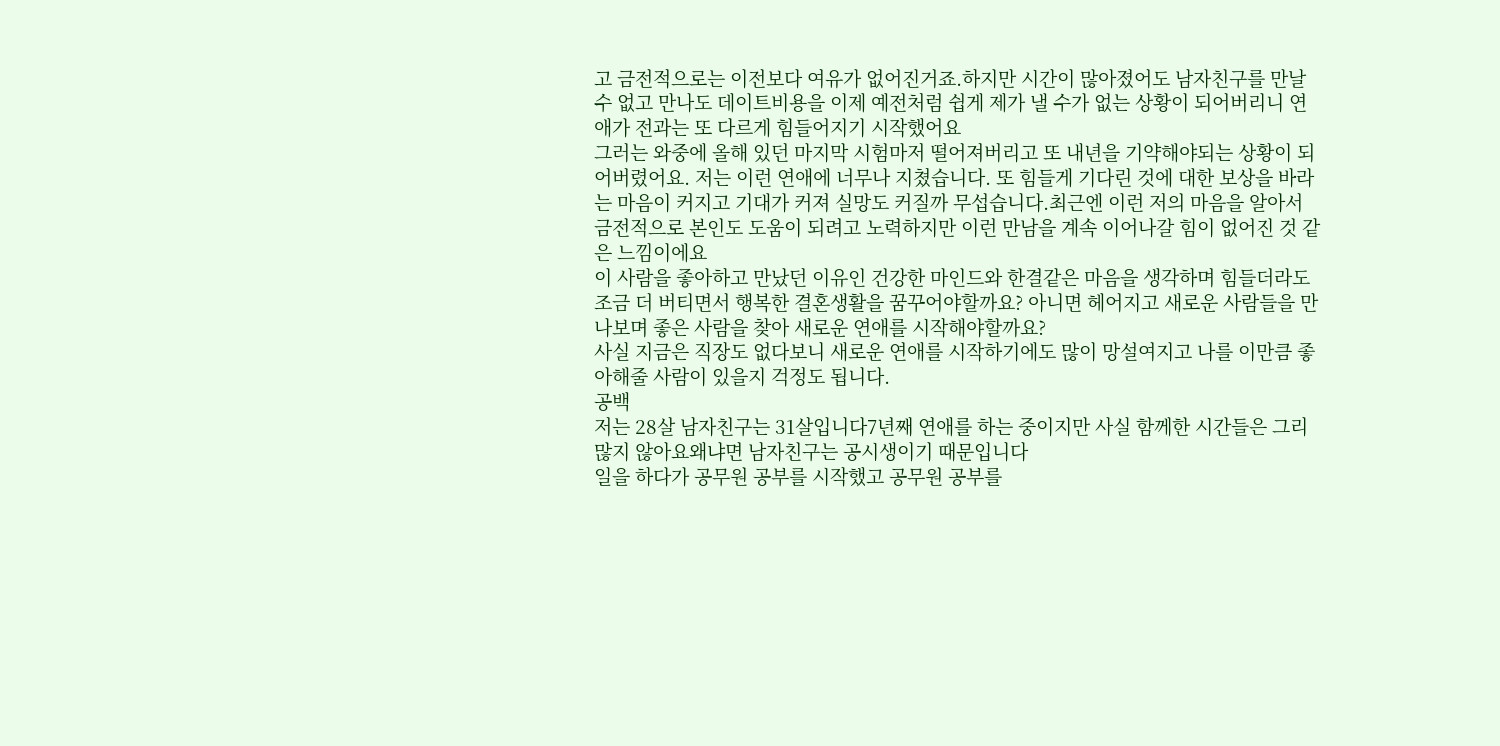고 금전적으로는 이전보다 여유가 없어진거죠.하지만 시간이 많아졌어도 남자친구를 만날 수 없고 만나도 데이트비용을 이제 예전처럼 쉽게 제가 낼 수가 없는 상황이 되어버리니 연애가 전과는 또 다르게 힘들어지기 시작했어요
그러는 와중에 올해 있던 마지막 시험마저 떨어져버리고 또 내년을 기약해야되는 상황이 되어버렸어요. 저는 이런 연애에 너무나 지쳤습니다. 또 힘들게 기다린 것에 대한 보상을 바라는 마음이 커지고 기대가 커져 실망도 커질까 무섭습니다.최근엔 이런 저의 마음을 알아서 금전적으로 본인도 도움이 되려고 노력하지만 이런 만남을 계속 이어나갈 힘이 없어진 것 같은 느낌이에요
이 사람을 좋아하고 만났던 이유인 건강한 마인드와 한결같은 마음을 생각하며 힘들더라도 조금 더 버티면서 행복한 결혼생활을 꿈꾸어야할까요? 아니면 헤어지고 새로운 사람들을 만나보며 좋은 사람을 찾아 새로운 연애를 시작해야할까요?
사실 지금은 직장도 없다보니 새로운 연애를 시작하기에도 많이 망설여지고 나를 이만큼 좋아해줄 사람이 있을지 걱정도 됩니다.
공백
저는 28살 남자친구는 31살입니다7년째 연애를 하는 중이지만 사실 함께한 시간들은 그리 많지 않아요왜냐면 남자친구는 공시생이기 때문입니다
일을 하다가 공무원 공부를 시작했고 공무원 공부를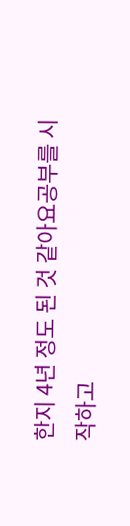한지 4년 정도 된 것 같아요공부를 시작하고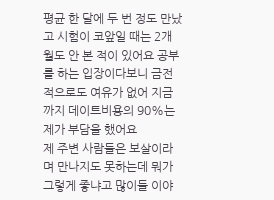평균 한 달에 두 번 정도 만났고 시험이 코앞일 때는 2개월도 안 본 적이 있어요 공부를 하는 입장이다보니 금전적으로도 여유가 없어 지금까지 데이트비용의 90%는 제가 부담을 했어요
제 주변 사람들은 보살이라며 만나지도 못하는데 뭐가 그렇게 좋냐고 많이들 이야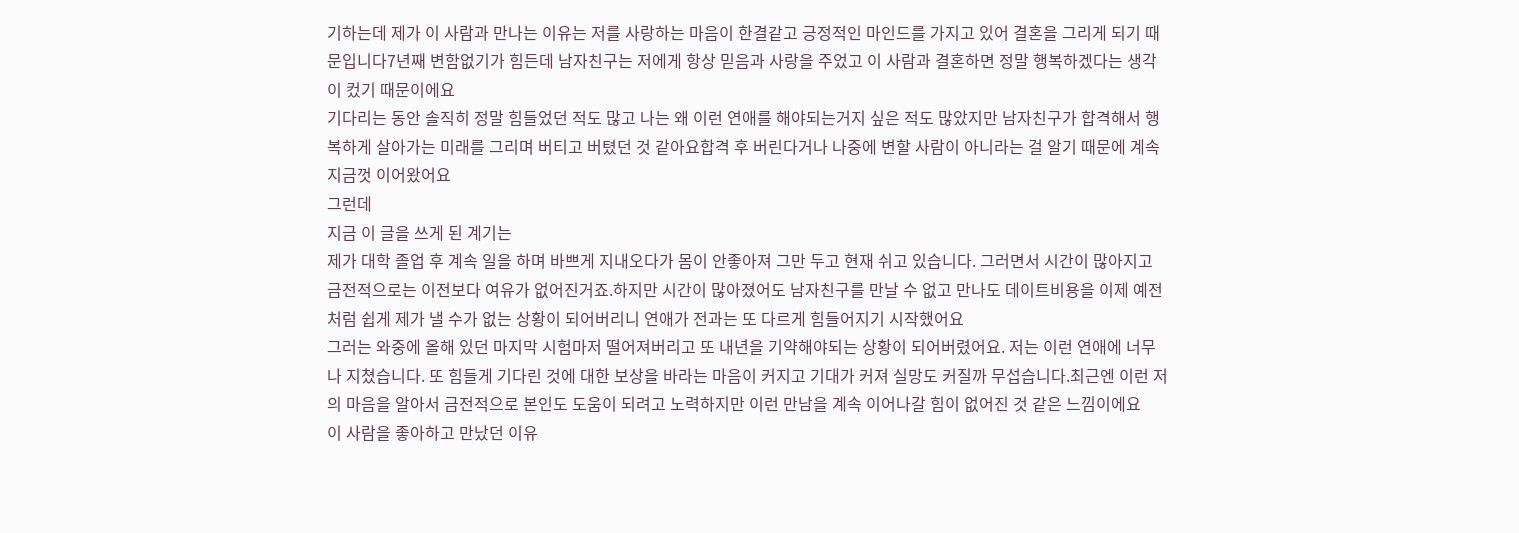기하는데 제가 이 사람과 만나는 이유는 저를 사랑하는 마음이 한결같고 긍정적인 마인드를 가지고 있어 결혼을 그리게 되기 때문입니다7년째 변함없기가 힘든데 남자친구는 저에게 항상 믿음과 사랑을 주었고 이 사람과 결혼하면 정말 행복하겠다는 생각이 컸기 때문이에요
기다리는 동안 솔직히 정말 힘들었던 적도 많고 나는 왜 이런 연애를 해야되는거지 싶은 적도 많았지만 남자친구가 합격해서 행복하게 살아가는 미래를 그리며 버티고 버텼던 것 같아요합격 후 버린다거나 나중에 변할 사람이 아니라는 걸 알기 때문에 계속 지금껏 이어왔어요
그런데
지금 이 글을 쓰게 된 계기는
제가 대학 졸업 후 계속 일을 하며 바쁘게 지내오다가 몸이 안좋아져 그만 두고 현재 쉬고 있습니다. 그러면서 시간이 많아지고 금전적으로는 이전보다 여유가 없어진거죠.하지만 시간이 많아졌어도 남자친구를 만날 수 없고 만나도 데이트비용을 이제 예전처럼 쉽게 제가 낼 수가 없는 상황이 되어버리니 연애가 전과는 또 다르게 힘들어지기 시작했어요
그러는 와중에 올해 있던 마지막 시험마저 떨어져버리고 또 내년을 기약해야되는 상황이 되어버렸어요. 저는 이런 연애에 너무나 지쳤습니다. 또 힘들게 기다린 것에 대한 보상을 바라는 마음이 커지고 기대가 커져 실망도 커질까 무섭습니다.최근엔 이런 저의 마음을 알아서 금전적으로 본인도 도움이 되려고 노력하지만 이런 만남을 계속 이어나갈 힘이 없어진 것 같은 느낌이에요
이 사람을 좋아하고 만났던 이유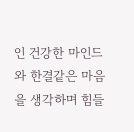인 건강한 마인드와 한결같은 마음을 생각하며 힘들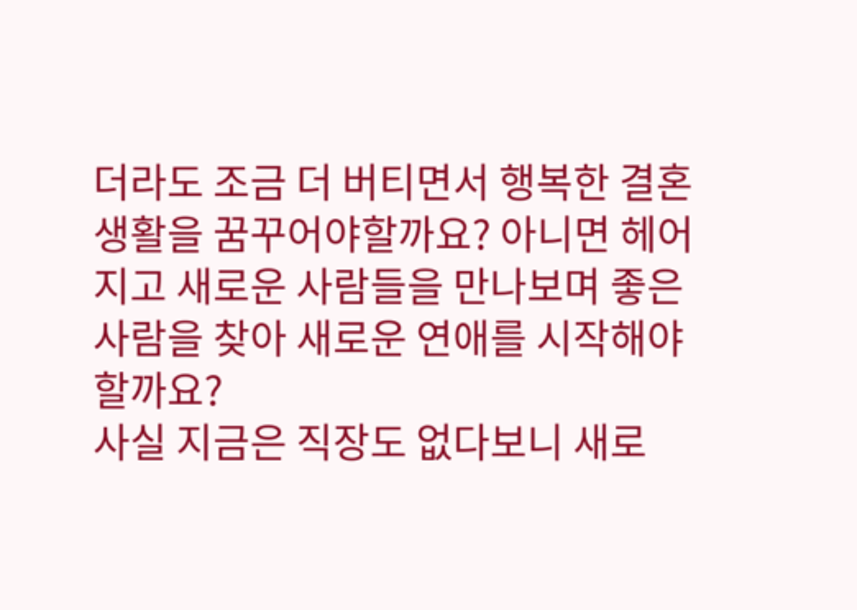더라도 조금 더 버티면서 행복한 결혼생활을 꿈꾸어야할까요? 아니면 헤어지고 새로운 사람들을 만나보며 좋은 사람을 찾아 새로운 연애를 시작해야할까요?
사실 지금은 직장도 없다보니 새로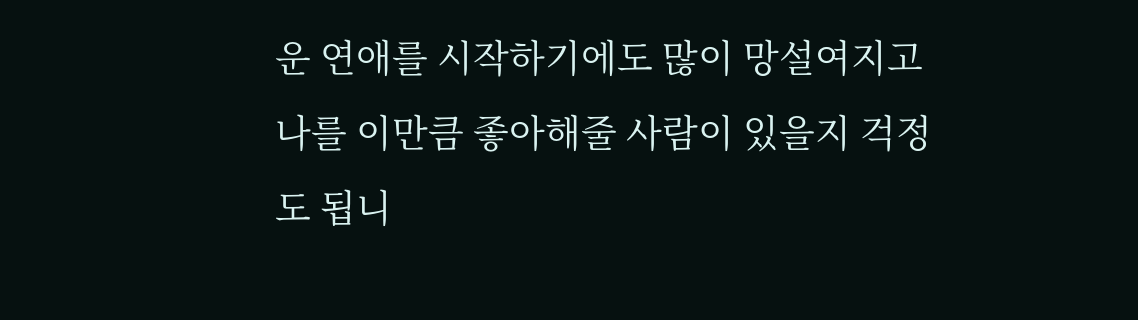운 연애를 시작하기에도 많이 망설여지고 나를 이만큼 좋아해줄 사람이 있을지 걱정도 됩니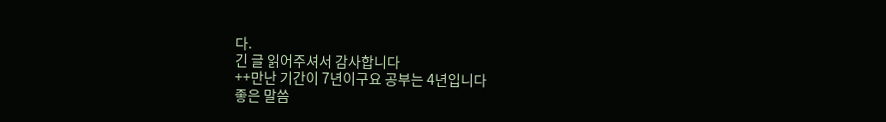다.
긴 글 읽어주셔서 감사합니다
++만난 기간이 7년이구요 공부는 4년입니다
좋은 말씀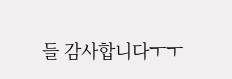들 감사합니다ㅜㅜ